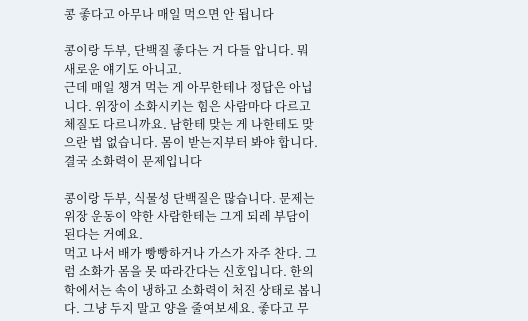콩 좋다고 아무나 매일 먹으면 안 됩니다

콩이랑 두부, 단백질 좋다는 거 다들 압니다. 뭐 새로운 얘기도 아니고.
근데 매일 챙겨 먹는 게 아무한테나 정답은 아닙니다. 위장이 소화시키는 힘은 사람마다 다르고 체질도 다르니까요. 남한테 맞는 게 나한테도 맞으란 법 없습니다. 몸이 받는지부터 봐야 합니다.
결국 소화력이 문제입니다

콩이랑 두부, 식물성 단백질은 많습니다. 문제는 위장 운동이 약한 사람한테는 그게 되레 부담이 된다는 거예요.
먹고 나서 배가 빵빵하거나 가스가 자주 찬다. 그럼 소화가 몸을 못 따라간다는 신호입니다. 한의학에서는 속이 냉하고 소화력이 처진 상태로 봅니다. 그냥 두지 말고 양을 줄여보세요. 좋다고 무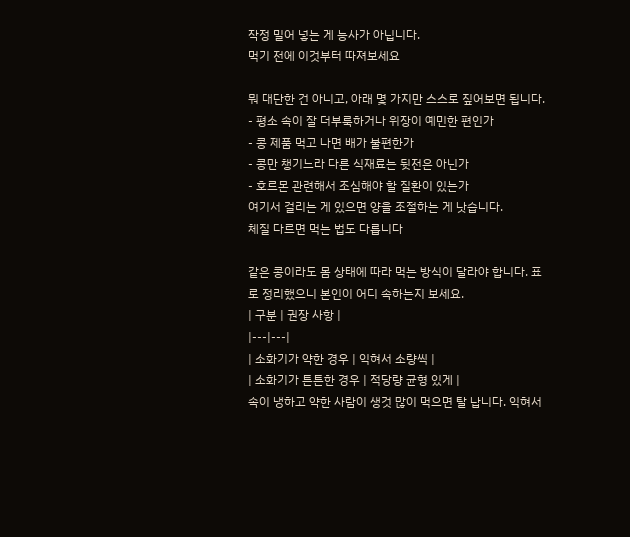작정 밀어 넣는 게 능사가 아닙니다.
먹기 전에 이것부터 따져보세요

뭐 대단한 건 아니고, 아래 몇 가지만 스스로 짚어보면 됩니다.
- 평소 속이 잘 더부룩하거나 위장이 예민한 편인가
- 콩 제품 먹고 나면 배가 불편한가
- 콩만 챙기느라 다른 식재료는 뒷전은 아닌가
- 호르몬 관련해서 조심해야 할 질환이 있는가
여기서 걸리는 게 있으면 양을 조절하는 게 낫습니다.
체질 다르면 먹는 법도 다릅니다

같은 콩이라도 몸 상태에 따라 먹는 방식이 달라야 합니다. 표로 정리했으니 본인이 어디 속하는지 보세요.
| 구분 | 권장 사항 |
|---|---|
| 소화기가 약한 경우 | 익혀서 소량씩 |
| 소화기가 튼튼한 경우 | 적당량 균형 있게 |
속이 냉하고 약한 사람이 생것 많이 먹으면 탈 납니다. 익혀서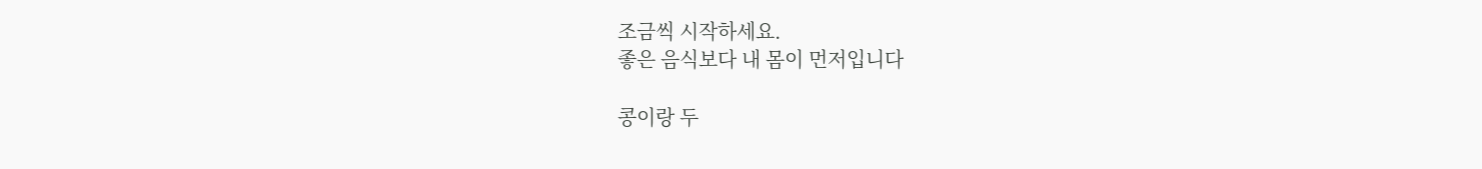조금씩 시작하세요.
좋은 음식보다 내 몸이 먼저입니다

콩이랑 두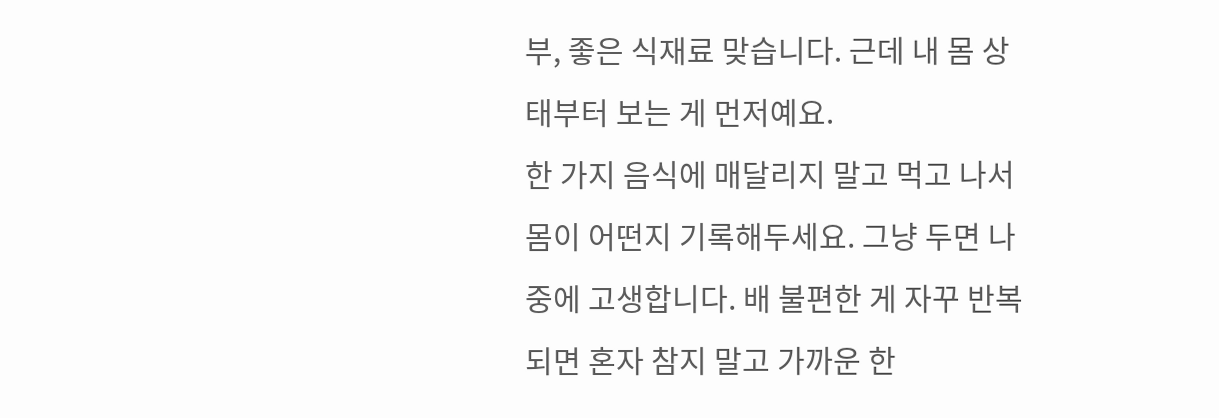부, 좋은 식재료 맞습니다. 근데 내 몸 상태부터 보는 게 먼저예요.
한 가지 음식에 매달리지 말고 먹고 나서 몸이 어떤지 기록해두세요. 그냥 두면 나중에 고생합니다. 배 불편한 게 자꾸 반복되면 혼자 참지 말고 가까운 한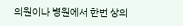의원이나 병원에서 한번 상의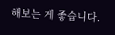해보는 게 좋습니다.